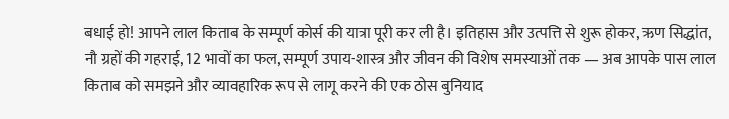बधाई हो! आपने लाल किताब के सम्पूर्ण कोर्स की यात्रा पूरी कर ली है। इतिहास और उत्पत्ति से शुरू होकर, ऋण सिद्धांत, नौ ग्रहों की गहराई, 12 भावों का फल, सम्पूर्ण उपाय-शास्त्र और जीवन की विशेष समस्याओं तक — अब आपके पास लाल किताब को समझने और व्यावहारिक रूप से लागू करने की एक ठोस बुनियाद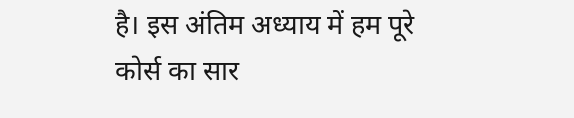है। इस अंतिम अध्याय में हम पूरे कोर्स का सार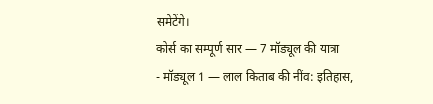समेटेंगे।
कोर्स का सम्पूर्ण सार — 7 मॉड्यूल की यात्रा
- मॉड्यूल 1 — लाल किताब की नींव: इतिहास,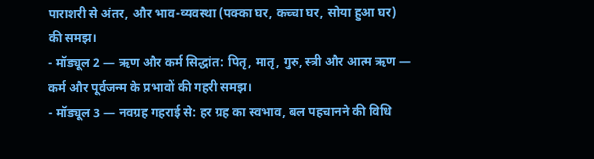पाराशरी से अंतर, और भाव-व्यवस्था (पक्का घर, कच्चा घर, सोया हुआ घर) की समझ।
- मॉड्यूल 2 — ऋण और कर्म सिद्धांत: पितृ, मातृ, गुरु, स्त्री और आत्म ऋण — कर्म और पूर्वजन्म के प्रभावों की गहरी समझ।
- मॉड्यूल 3 — नवग्रह गहराई से: हर ग्रह का स्वभाव, बल पहचानने की विधि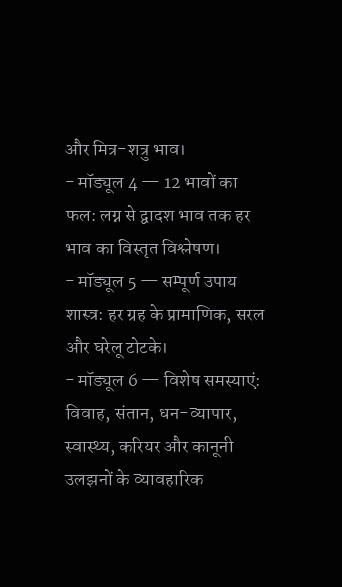और मित्र-शत्रु भाव।
- मॉड्यूल 4 — 12 भावों का फल: लग्न से द्वादश भाव तक हर भाव का विस्तृत विश्लेषण।
- मॉड्यूल 5 — सम्पूर्ण उपाय शास्त्र: हर ग्रह के प्रामाणिक, सरल और घरेलू टोटके।
- मॉड्यूल 6 — विशेष समस्याएं: विवाह, संतान, धन-व्यापार, स्वास्थ्य, करियर और कानूनी उलझनों के व्यावहारिक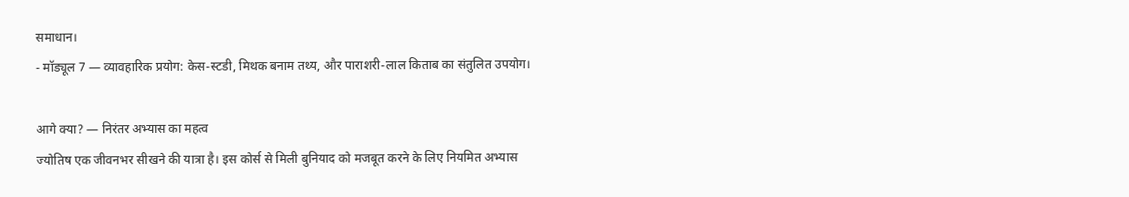समाधान।
- मॉड्यूल 7 — व्यावहारिक प्रयोग: केस-स्टडी, मिथक बनाम तथ्य, और पाराशरी-लाल किताब का संतुलित उपयोग।

आगे क्या? — निरंतर अभ्यास का महत्व
ज्योतिष एक जीवनभर सीखने की यात्रा है। इस कोर्स से मिली बुनियाद को मजबूत करने के लिए नियमित अभ्यास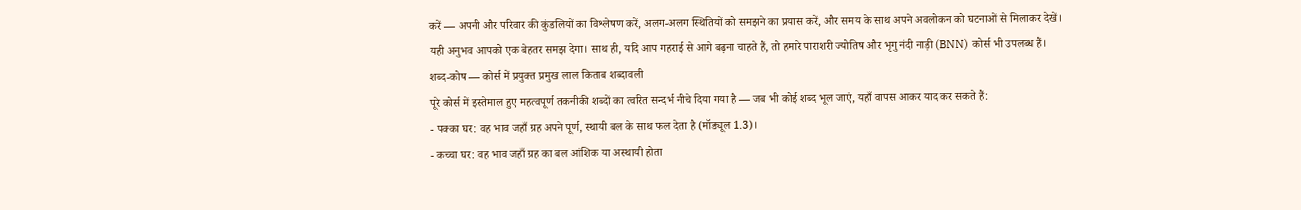करें — अपनी और परिवार की कुंडलियों का विश्लेषण करें, अलग-अलग स्थितियों को समझने का प्रयास करें, और समय के साथ अपने अवलोकन को घटनाओं से मिलाकर देखें। यही अनुभव आपको एक बेहतर समझ देगा। साथ ही, यदि आप गहराई से आगे बढ़ना चाहते हैं, तो हमारे पाराशरी ज्योतिष और भृगु नंदी नाड़ी (BNN) कोर्स भी उपलब्ध हैं।
शब्द-कोष — कोर्स में प्रयुक्त प्रमुख लाल किताब शब्दावली
पूरे कोर्स में इस्तेमाल हुए महत्वपूर्ण तकनीकी शब्दों का त्वरित सन्दर्भ नीचे दिया गया है — जब भी कोई शब्द भूल जाएं, यहाँ वापस आकर याद कर सकते हैं:
- पक्का घर: वह भाव जहाँ ग्रह अपने पूर्ण, स्थायी बल के साथ फल देता है (मॉड्यूल 1.3)।
- कच्चा घर: वह भाव जहाँ ग्रह का बल आंशिक या अस्थायी होता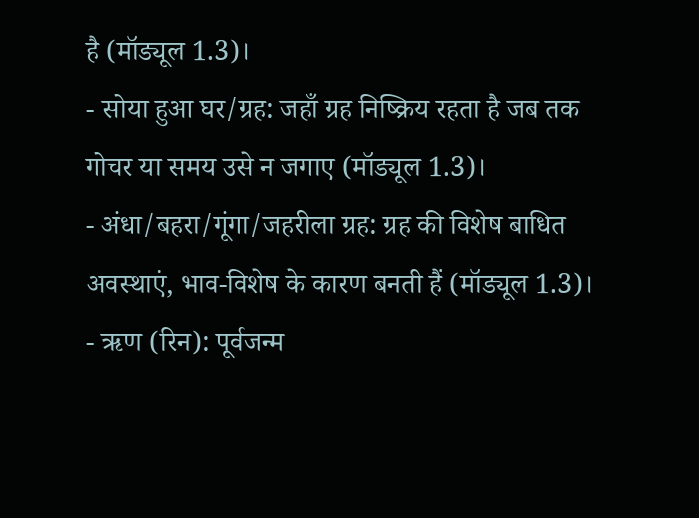है (मॉड्यूल 1.3)।
- सोया हुआ घर/ग्रह: जहाँ ग्रह निष्क्रिय रहता है जब तक गोचर या समय उसे न जगाए (मॉड्यूल 1.3)।
- अंधा/बहरा/गूंगा/जहरीला ग्रह: ग्रह की विशेष बाधित अवस्थाएं, भाव-विशेष के कारण बनती हैं (मॉड्यूल 1.3)।
- ऋण (रिन): पूर्वजन्म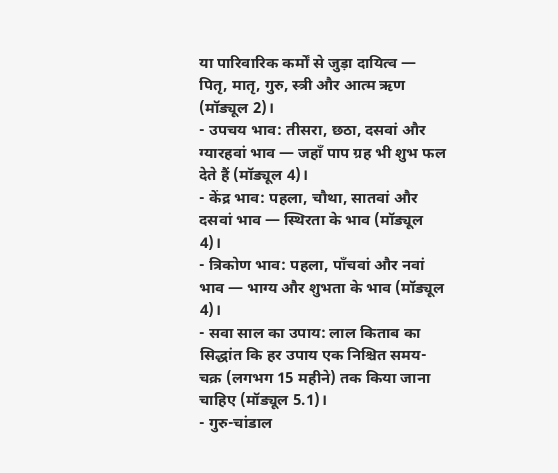या पारिवारिक कर्मों से जुड़ा दायित्व — पितृ, मातृ, गुरु, स्त्री और आत्म ऋण (मॉड्यूल 2)।
- उपचय भाव: तीसरा, छठा, दसवां और ग्यारहवां भाव — जहाँ पाप ग्रह भी शुभ फल देते हैं (मॉड्यूल 4)।
- केंद्र भाव: पहला, चौथा, सातवां और दसवां भाव — स्थिरता के भाव (मॉड्यूल 4)।
- त्रिकोण भाव: पहला, पाँचवां और नवां भाव — भाग्य और शुभता के भाव (मॉड्यूल 4)।
- सवा साल का उपाय: लाल किताब का सिद्धांत कि हर उपाय एक निश्चित समय-चक्र (लगभग 15 महीने) तक किया जाना चाहिए (मॉड्यूल 5.1)।
- गुरु-चांडाल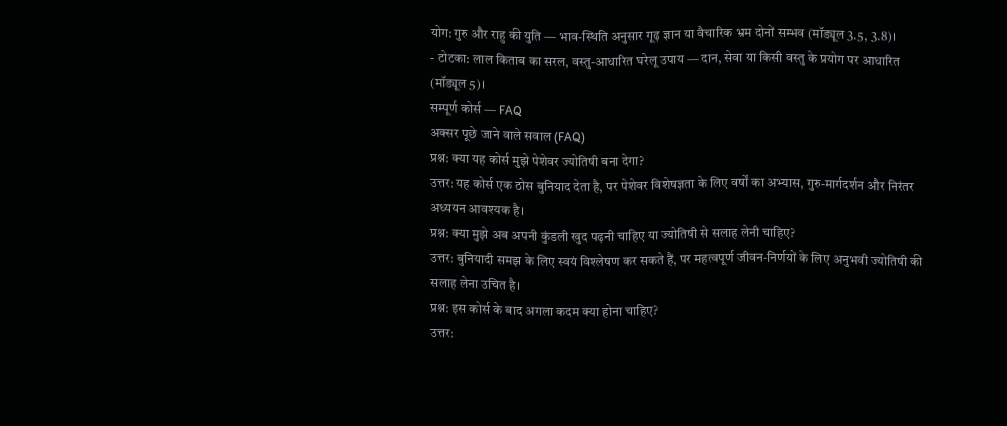योग: गुरु और राहु की युति — भाव-स्थिति अनुसार गूढ़ ज्ञान या वैचारिक भ्रम दोनों सम्भव (मॉड्यूल 3.5, 3.8)।
- टोटका: लाल किताब का सरल, वस्तु-आधारित घरेलू उपाय — दान, सेवा या किसी वस्तु के प्रयोग पर आधारित (मॉड्यूल 5)।
सम्पूर्ण कोर्स — FAQ
अक्सर पूछे जाने वाले सवाल (FAQ)
प्रश्न: क्या यह कोर्स मुझे पेशेवर ज्योतिषी बना देगा?
उत्तर: यह कोर्स एक ठोस बुनियाद देता है, पर पेशेवर विशेषज्ञता के लिए वर्षों का अभ्यास, गुरु-मार्गदर्शन और निरंतर अध्ययन आवश्यक है।
प्रश्न: क्या मुझे अब अपनी कुंडली खुद पढ़नी चाहिए या ज्योतिषी से सलाह लेनी चाहिए?
उत्तर: बुनियादी समझ के लिए स्वयं विश्लेषण कर सकते हैं, पर महत्वपूर्ण जीवन-निर्णयों के लिए अनुभवी ज्योतिषी की सलाह लेना उचित है।
प्रश्न: इस कोर्स के बाद अगला कदम क्या होना चाहिए?
उत्तर: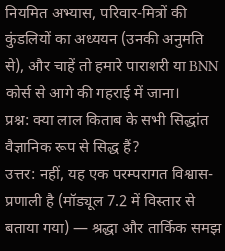नियमित अभ्यास, परिवार-मित्रों की कुंडलियों का अध्ययन (उनकी अनुमति से), और चाहें तो हमारे पाराशरी या BNN कोर्स से आगे की गहराई में जाना।
प्रश्न: क्या लाल किताब के सभी सिद्धांत वैज्ञानिक रूप से सिद्ध हैं?
उत्तर: नहीं, यह एक परम्परागत विश्वास-प्रणाली है (मॉड्यूल 7.2 में विस्तार से बताया गया) — श्रद्धा और तार्किक समझ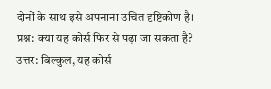दोनों के साथ इसे अपनाना उचित दृष्टिकोण है।
प्रश्न: क्या यह कोर्स फिर से पढ़ा जा सकता है?
उत्तर: बिल्कुल, यह कोर्स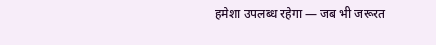हमेशा उपलब्ध रहेगा — जब भी जरूरत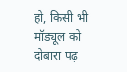हो, किसी भी मॉड्यूल को दोबारा पढ़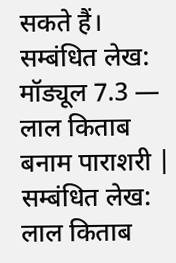सकते हैं।
सम्बंधित लेख: मॉड्यूल 7.3 — लाल किताब बनाम पाराशरी | सम्बंधित लेख: लाल किताब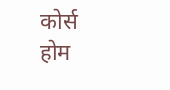कोर्स होम